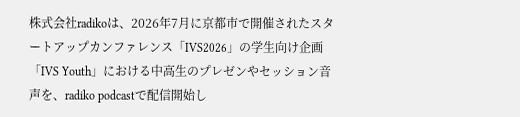株式会社radikoは、2026年7月に京都市で開催されたスタートアップカンファレンス「IVS2026」の学生向け企画「IVS Youth」における中高生のプレゼンやセッション音声を、radiko podcastで配信開始し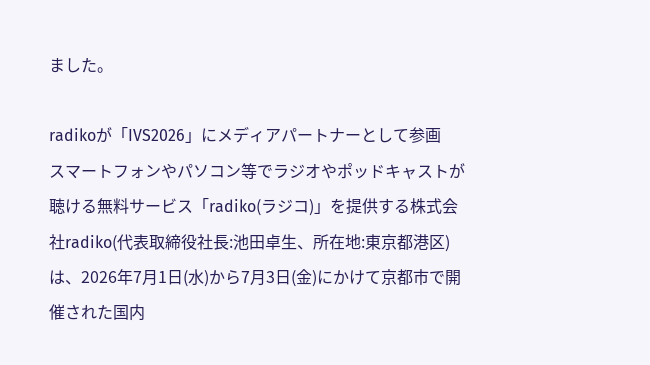ました。

radikoが「IVS2026」にメディアパートナーとして参画
スマートフォンやパソコン等でラジオやポッドキャストが聴ける無料サービス「radiko(ラジコ)」を提供する株式会社radiko(代表取締役社長:池田卓生、所在地:東京都港区)は、2026年7月1日(水)から7月3日(金)にかけて京都市で開催された国内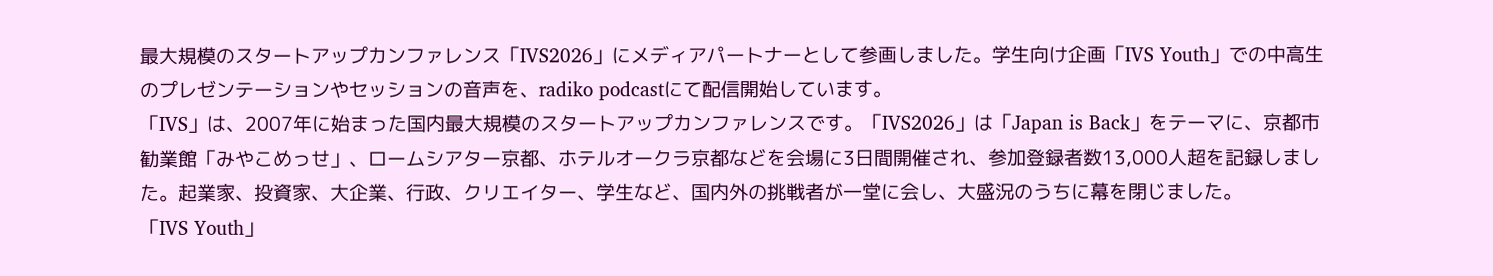最大規模のスタートアップカンファレンス「IVS2026」にメディアパートナーとして参画しました。学生向け企画「IVS Youth」での中高生のプレゼンテーションやセッションの音声を、radiko podcastにて配信開始しています。
「IVS」は、2007年に始まった国内最大規模のスタートアップカンファレンスです。「IVS2026」は「Japan is Back」をテーマに、京都市勧業館「みやこめっせ」、ロームシアター京都、ホテルオークラ京都などを会場に3日間開催され、参加登録者数13,000人超を記録しました。起業家、投資家、大企業、行政、クリエイター、学生など、国内外の挑戦者が一堂に会し、大盛況のうちに幕を閉じました。
「IVS Youth」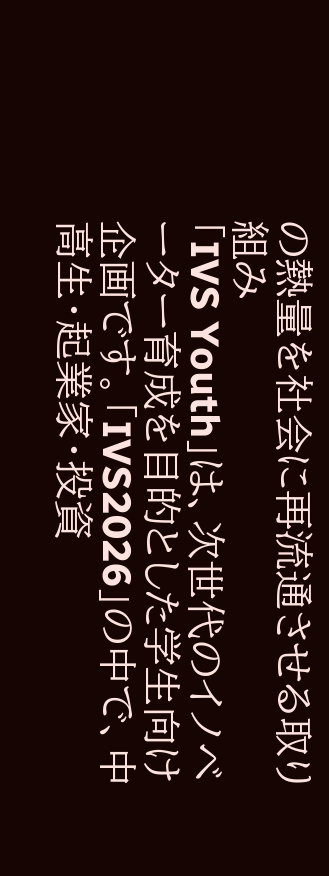の熱量を社会に再流通させる取り組み
「IVS Youth」は、次世代のイノベーター育成を目的とした学生向け企画です。「IVS2026」の中で、中高生・起業家・投資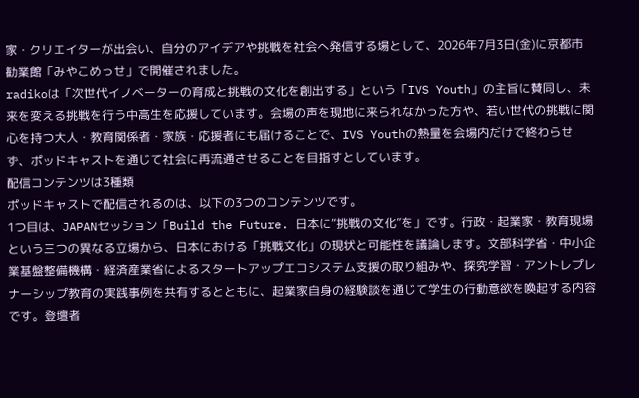家・クリエイターが出会い、自分のアイデアや挑戦を社会へ発信する場として、2026年7月3日(金)に京都市勧業館「みやこめっせ」で開催されました。
radikoは「次世代イノベーターの育成と挑戦の文化を創出する」という「IVS Youth」の主旨に賛同し、未来を変える挑戦を行う中高生を応援しています。会場の声を現地に来られなかった方や、若い世代の挑戦に関心を持つ大人・教育関係者・家族・応援者にも届けることで、IVS Youthの熱量を会場内だけで終わらせず、ポッドキャストを通じて社会に再流通させることを目指すとしています。
配信コンテンツは3種類
ポッドキャストで配信されるのは、以下の3つのコンテンツです。
1つ目は、JAPANセッション「Build the Future. 日本に“挑戦の文化”を」です。行政・起業家・教育現場という三つの異なる立場から、日本における「挑戦文化」の現状と可能性を議論します。文部科学省・中小企業基盤整備機構・経済産業省によるスタートアップエコシステム支援の取り組みや、探究学習・アントレプレナーシップ教育の実践事例を共有するとともに、起業家自身の経験談を通じて学生の行動意欲を喚起する内容です。登壇者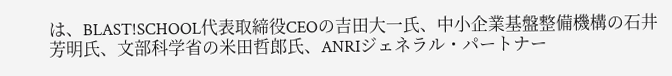は、BLAST!SCHOOL代表取締役CEOの吉田大一氏、中小企業基盤整備機構の石井芳明氏、文部科学省の米田哲郎氏、ANRIジェネラル・パートナー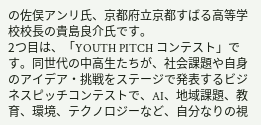の佐俣アンリ氏、京都府立京都すばる高等学校校長の貴島良介氏です。
2つ目は、「YOUTH PITCH コンテスト」です。同世代の中高生たちが、社会課題や自身のアイデア・挑戦をステージで発表するビジネスピッチコンテストで、AI、地域課題、教育、環境、テクノロジーなど、自分なりの視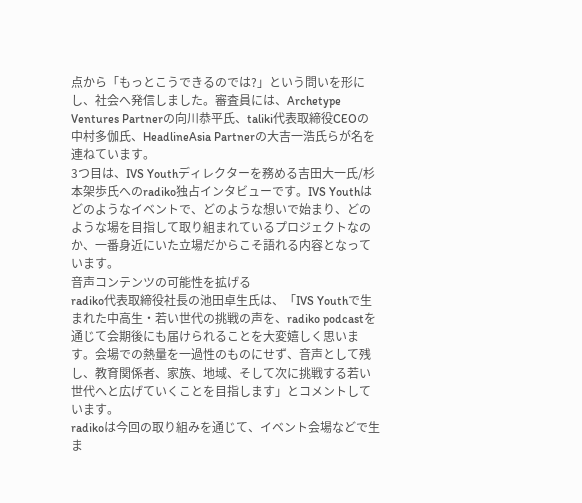点から「もっとこうできるのでは?」という問いを形にし、社会へ発信しました。審査員には、Archetype Ventures Partnerの向川恭平氏、taliki代表取締役CEOの中村多伽氏、HeadlineAsia Partnerの大吉一浩氏らが名を連ねています。
3つ目は、IVS Youthディレクターを務める吉田大一氏/杉本架歩氏へのradiko独占インタビューです。IVS Youthはどのようなイベントで、どのような想いで始まり、どのような場を目指して取り組まれているプロジェクトなのか、一番身近にいた立場だからこそ語れる内容となっています。
音声コンテンツの可能性を拡げる
radiko代表取締役社長の池田卓生氏は、「IVS Youthで生まれた中高生・若い世代の挑戦の声を、radiko podcastを通じて会期後にも届けられることを大変嬉しく思います。会場での熱量を一過性のものにせず、音声として残し、教育関係者、家族、地域、そして次に挑戦する若い世代へと広げていくことを目指します」とコメントしています。
radikoは今回の取り組みを通じて、イベント会場などで生ま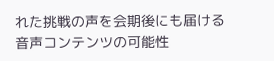れた挑戦の声を会期後にも届ける音声コンテンツの可能性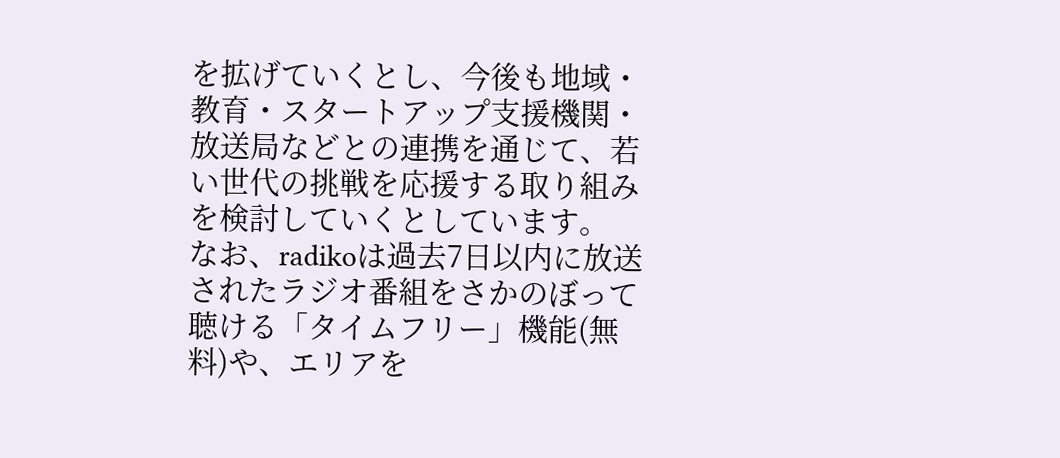を拡げていくとし、今後も地域・教育・スタートアップ支援機関・放送局などとの連携を通じて、若い世代の挑戦を応援する取り組みを検討していくとしています。
なお、radikoは過去7日以内に放送されたラジオ番組をさかのぼって聴ける「タイムフリー」機能(無料)や、エリアを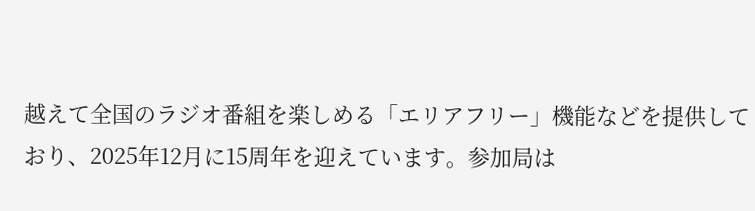越えて全国のラジオ番組を楽しめる「エリアフリー」機能などを提供しており、2025年12月に15周年を迎えています。参加局は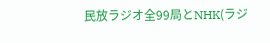民放ラジオ全99局とNHK(ラジ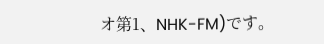オ第1、NHK-FM)です。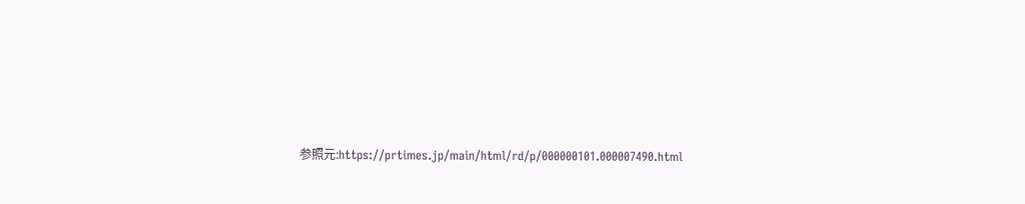参照元:https://prtimes.jp/main/html/rd/p/000000101.000007490.html